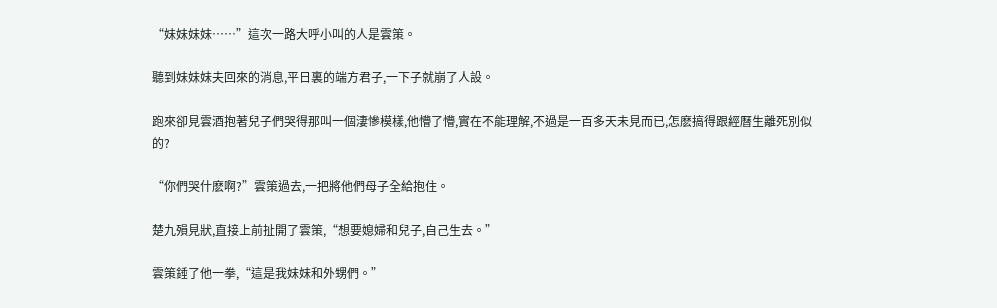“妹妹妹妹……”這次一路大呼小叫的人是雲策。

聽到妹妹妹夫回來的消息,平日裏的端方君子,一下子就崩了人設。

跑來卻見雲酒抱著兒子們哭得那叫一個淒慘模樣,他懵了懵,實在不能理解,不過是一百多天未見而已,怎麽搞得跟經曆生離死別似的?

“你們哭什麽啊?”雲策過去,一把將他們母子全給抱住。

楚九殞見狀,直接上前扯開了雲策,“想要媳婦和兒子,自己生去。”

雲策錘了他一拳,“這是我妹妹和外甥們。”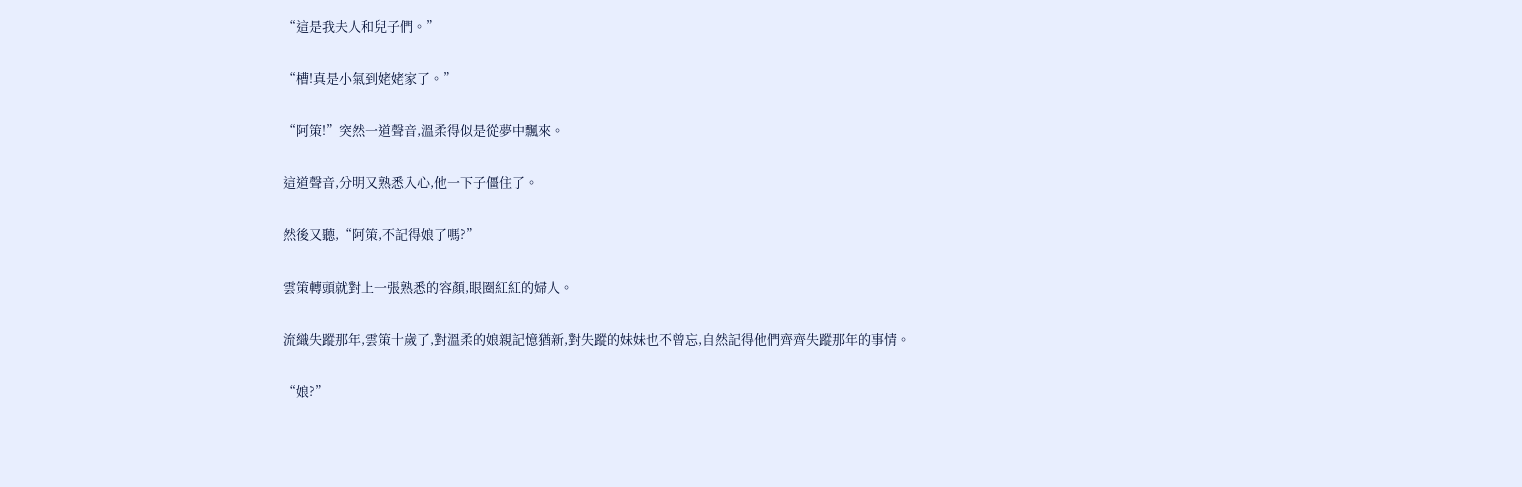“這是我夫人和兒子們。”

“槽!真是小氣到姥姥家了。”

“阿策!”突然一道聲音,溫柔得似是從夢中飄來。

這道聲音,分明又熟悉入心,他一下子僵住了。

然後又聽,“阿策,不記得娘了嗎?”

雲策轉頭就對上一張熟悉的容顏,眼圈紅紅的婦人。

流織失蹤那年,雲策十歲了,對溫柔的娘親記憶猶新,對失蹤的妹妹也不曾忘,自然記得他們齊齊失蹤那年的事情。

“娘?”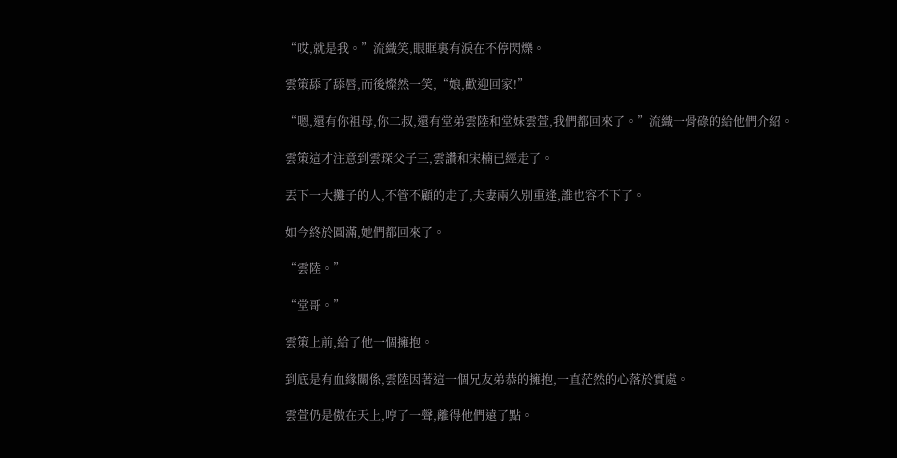“哎,就是我。”流織笑,眼眶裏有淚在不停閃爍。

雲策舔了舔唇,而後燦然一笑,“娘,歡迎回家!”

“嗯,還有你祖母,你二叔,還有堂弟雲陸和堂妹雲萱,我們都回來了。”流織一骨碌的給他們介紹。

雲策這才注意到雲琛父子三,雲讚和宋楠已經走了。

丟下一大攤子的人,不管不顧的走了,夫妻兩久別重逢,誰也容不下了。

如今終於圓滿,她們都回來了。

“雲陸。”

“堂哥。”

雲策上前,給了他一個擁抱。

到底是有血緣關係,雲陸因著這一個兄友弟恭的擁抱,一直茫然的心落於實處。

雲萱仍是傲在天上,哼了一聲,離得他們遠了點。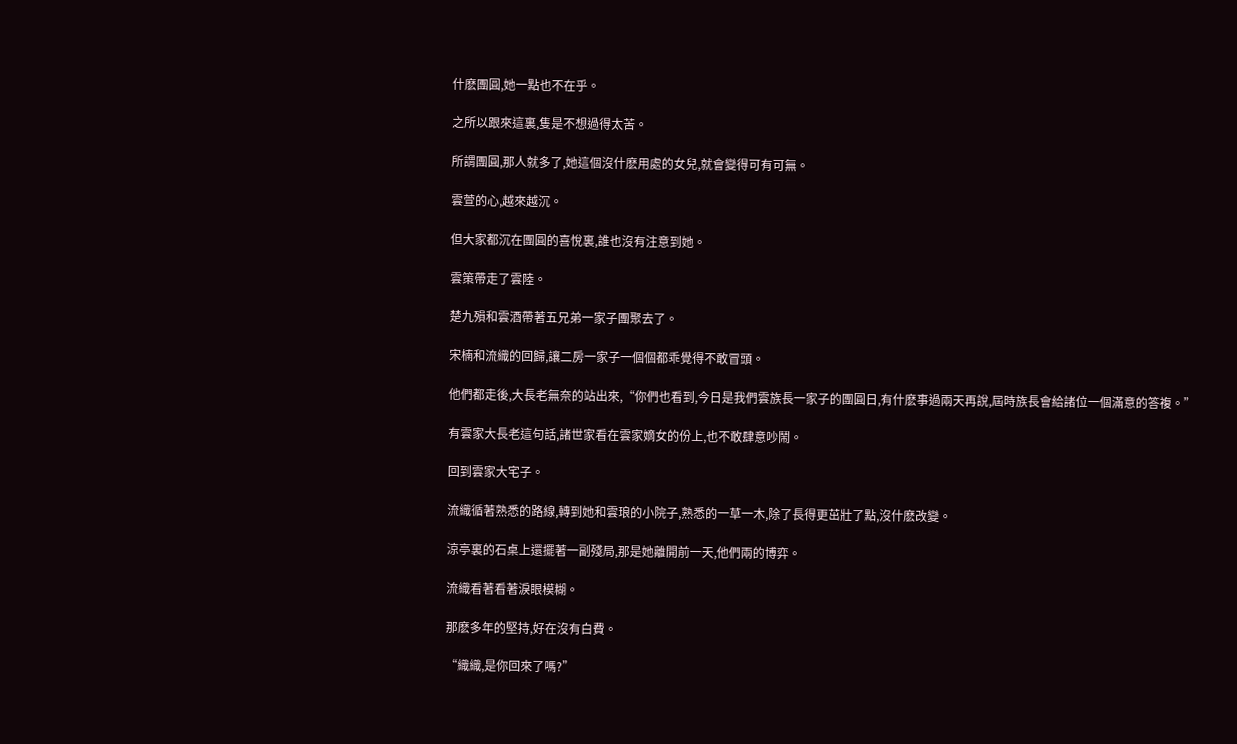什麽團圓,她一點也不在乎。

之所以跟來這裏,隻是不想過得太苦。

所謂團圓,那人就多了,她這個沒什麽用處的女兒,就會變得可有可無。

雲萱的心,越來越沉。

但大家都沉在團圓的喜悅裏,誰也沒有注意到她。

雲策帶走了雲陸。

楚九殞和雲酒帶著五兄弟一家子團聚去了。

宋楠和流織的回歸,讓二房一家子一個個都乖覺得不敢冒頭。

他們都走後,大長老無奈的站出來,“你們也看到,今日是我們雲族長一家子的團圓日,有什麽事過兩天再說,屆時族長會給諸位一個滿意的答複。”

有雲家大長老這句話,諸世家看在雲家嫡女的份上,也不敢肆意吵鬧。

回到雲家大宅子。

流織循著熟悉的路線,轉到她和雲琅的小院子,熟悉的一草一木,除了長得更茁壯了點,沒什麽改變。

涼亭裏的石桌上還擺著一副殘局,那是她離開前一天,他們兩的博弈。

流織看著看著淚眼模糊。

那麽多年的堅持,好在沒有白費。

“織織,是你回來了嗎?”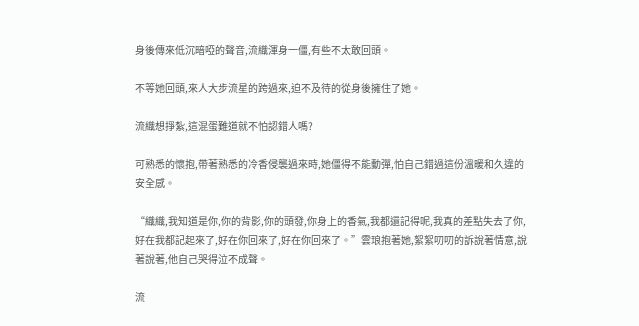身後傳來低沉暗啞的聲音,流織渾身一僵,有些不太敢回頭。

不等她回頭,來人大步流星的跨過來,迫不及待的從身後擁住了她。

流織想掙紮,這混蛋難道就不怕認錯人嗎?

可熟悉的懷抱,帶著熟悉的冷香侵襲過來時,她僵得不能動彈,怕自己錯過這份溫暖和久違的安全感。

“織織,我知道是你,你的背影,你的頭發,你身上的香氣,我都還記得呢,我真的差點失去了你,好在我都記起來了,好在你回來了,好在你回來了。”雲琅抱著她,絮絮叨叨的訴說著情意,說著說著,他自己哭得泣不成聲。

流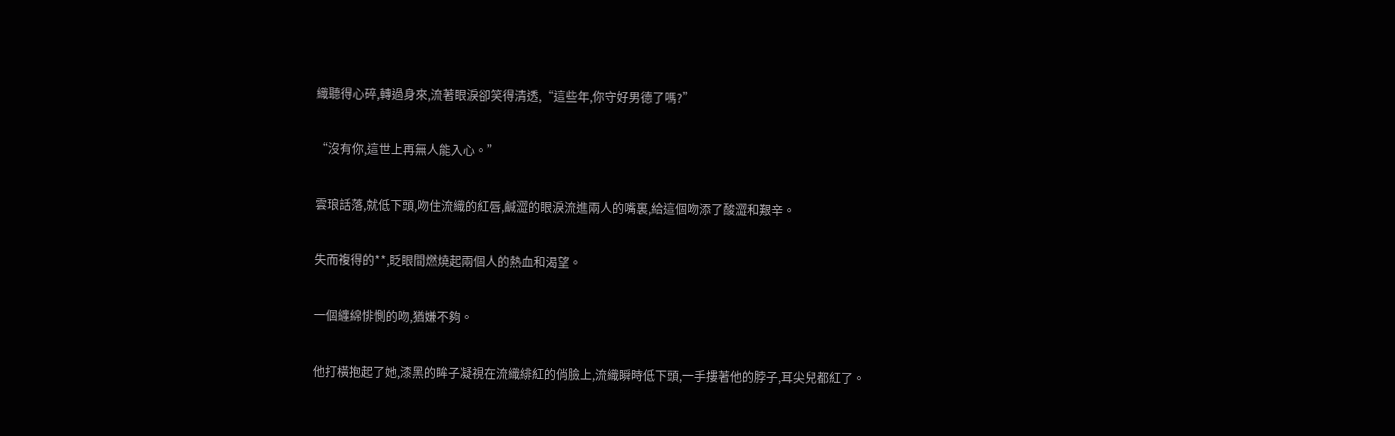織聽得心碎,轉過身來,流著眼淚卻笑得清透,“這些年,你守好男德了嗎?”

“沒有你,這世上再無人能入心。”

雲琅話落,就低下頭,吻住流織的紅唇,鹹澀的眼淚流進兩人的嘴裏,給這個吻添了酸澀和艱辛。

失而複得的**,眨眼間燃燒起兩個人的熱血和渴望。

一個纏綿悱惻的吻,猶嫌不夠。

他打橫抱起了她,漆黑的眸子凝視在流織緋紅的俏臉上,流織瞬時低下頭,一手摟著他的脖子,耳尖兒都紅了。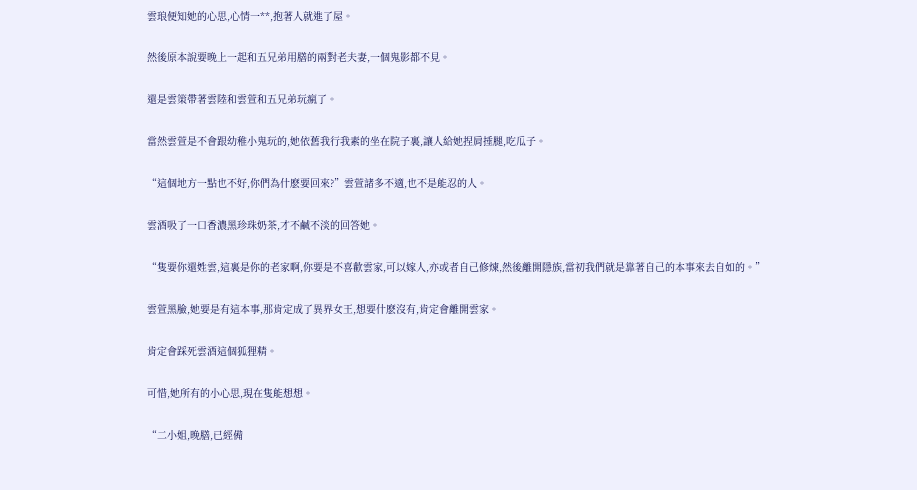雲琅便知她的心思,心情一**,抱著人就進了屋。

然後原本說要晚上一起和五兄弟用膳的兩對老夫妻,一個鬼影都不見。

還是雲策帶著雲陸和雲萱和五兄弟玩瘋了。

當然雲萱是不會跟幼稚小鬼玩的,她依舊我行我素的坐在院子裏,讓人給她捏肩捶腿,吃瓜子。

“這個地方一點也不好,你們為什麽要回來?”雲萱諸多不適,也不是能忍的人。

雲酒吸了一口香濃黑珍珠奶茶,才不鹹不淡的回答她。

“隻要你還姓雲,這裏是你的老家啊,你要是不喜歡雲家,可以嫁人,亦或者自己修煉,然後離開隱族,當初我們就是靠著自己的本事來去自如的。”

雲萱黑臉,她要是有這本事,那肯定成了異界女王,想要什麽沒有,肯定會離開雲家。

肯定會踩死雲酒這個狐狸精。

可惜,她所有的小心思,現在隻能想想。

“二小姐,晚膳,已經備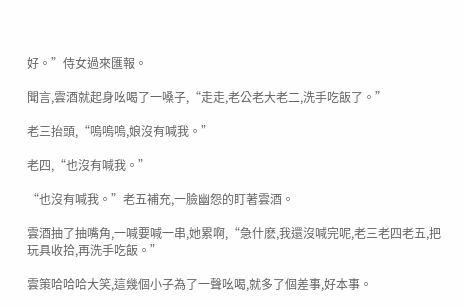好。”侍女過來匯報。

聞言,雲酒就起身吆喝了一嗓子,“走走,老公老大老二,洗手吃飯了。”

老三抬頭,“嗚嗚嗚,娘沒有喊我。”

老四,“也沒有喊我。”

“也沒有喊我。”老五補充,一臉幽怨的盯著雲酒。

雲酒抽了抽嘴角,一喊要喊一串,她累啊,“急什麽,我還沒喊完呢,老三老四老五,把玩具收拾,再洗手吃飯。”

雲策哈哈哈大笑,這幾個小子為了一聲吆喝,就多了個差事,好本事。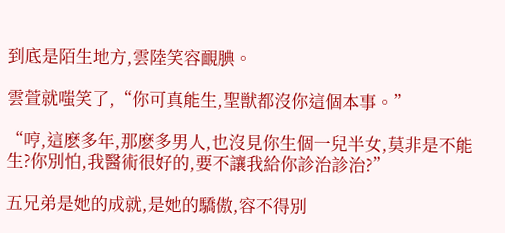到底是陌生地方,雲陸笑容靦腆。

雲萱就嗤笑了,“你可真能生,聖獣都沒你這個本事。”

“哼,這麽多年,那麽多男人,也沒見你生個一兒半女,莫非是不能生?你別怕,我醫術很好的,要不讓我給你診治診治?”

五兄弟是她的成就,是她的驕傲,容不得別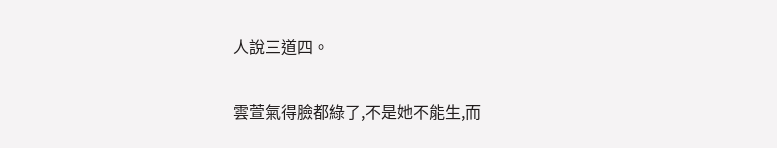人說三道四。

雲萱氣得臉都綠了,不是她不能生,而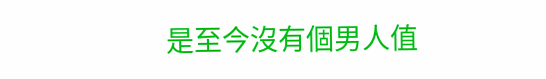是至今沒有個男人值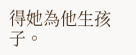得她為他生孩子。